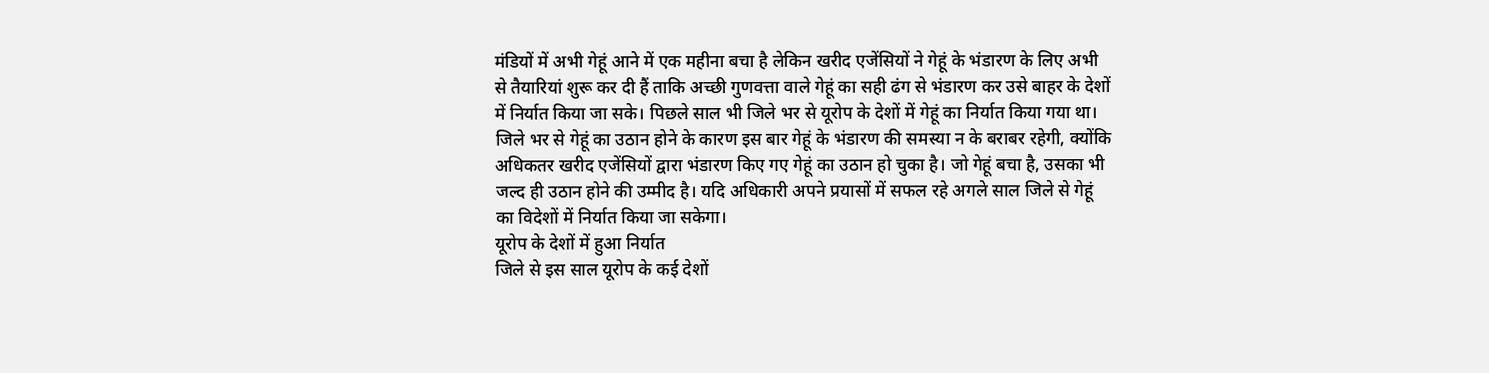मंडियों में अभी गेहूं आने में एक महीना बचा है लेकिन खरीद एजेंसियों ने गेहूं के भंडारण के लिए अभी से तैयारियां शुरू कर दी हैं ताकि अच्छी गुणवत्ता वाले गेहूं का सही ढंग से भंडारण कर उसे बाहर के देशों में निर्यात किया जा सके। पिछले साल भी जिले भर से यूरोप के देशों में गेहूं का निर्यात किया गया था।
जिले भर से गेहूं का उठान होने के कारण इस बार गेहूं के भंडारण की समस्या न के बराबर रहेगी, क्योंकि अधिकतर खरीद एजेंसियों द्वारा भंडारण किए गए गेहूं का उठान हो चुका है। जो गेहूं बचा है, उसका भी जल्द ही उठान होने की उम्मीद है। यदि अधिकारी अपने प्रयासों में सफल रहे अगले साल जिले से गेहूं का विदेशों में निर्यात किया जा सकेगा।
यूरोप के देशों में हुआ निर्यात
जिले से इस साल यूरोप के कई देशों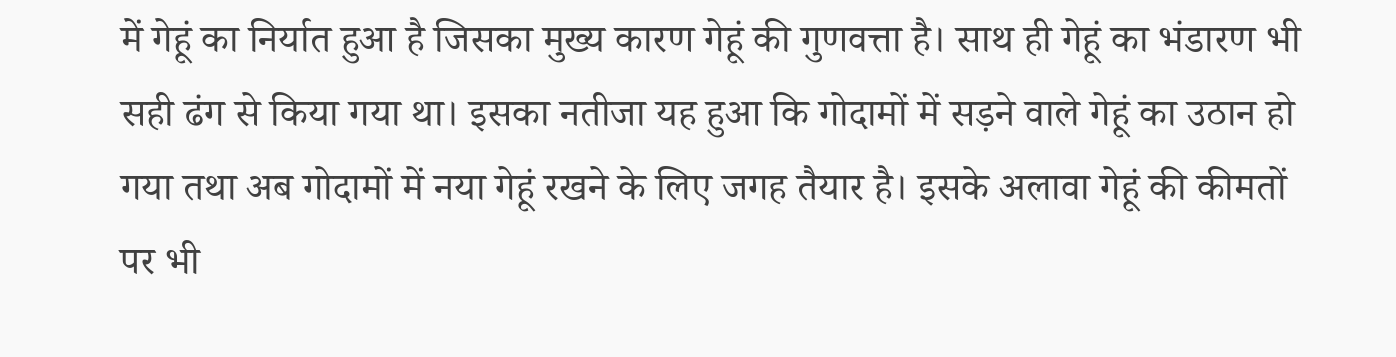में गेहूं का निर्यात हुआ है जिसका मुख्य कारण गेहूं की गुणवत्ता है। साथ ही गेहूं का भंडारण भी सही ढंग से किया गया था। इसका नतीजा यह हुआ कि गोदामों में सड़ने वाले गेहूं का उठान हो गया तथा अब गोदामों में नया गेहूं रखने के लिए जगह तैयार है। इसके अलावा गेहूं की कीमतों पर भी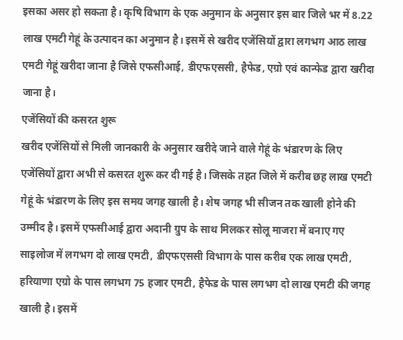इसका असर हो सकता है। कृषि विभाग के एक अनुमान के अनुसार इस बार जिले भर में 8.22 लाख एमटी गेहूं के उत्पादन का अनुमान है। इसमें से खरीद एजेंसियों द्वारा लगभग आठ लाख एमटी गेहूं खरीदा जाना है जिसे एफसीआई, डीएफएससी, हैफेड, एग्रो एवं कान्फेड द्वारा खरीदा जाना है।
एजेंसियों की कसरत शुरू
खरीद एजेंसियों से मिली जानकारी के अनुसार खरीदे जाने वाले गेहूं के भंडारण के लिए एजेंसियों द्वारा अभी से कसरत शुरू कर दी गई है। जिसके तहत जिले में करीब छह लाख एमटी गेहूं के भंडारण के लिए इस समय जगह खाली है। शेष जगह भी सीजन तक खाली होने की उम्मीद है। इसमें एफसीआई द्वारा अदानी ग्रुप के साथ मिलकर सोलू माजरा में बनाए गए साइलोज में लगभग दो लाख एमटी, डीएफएससी विभाग के पास करीब एक लाख एमटी, हरियाणा एग्रो के पास लगभग 75 हजार एमटी, हैफेड के पास लगभग दो लाख एमटी की जगह खाली है। इसमें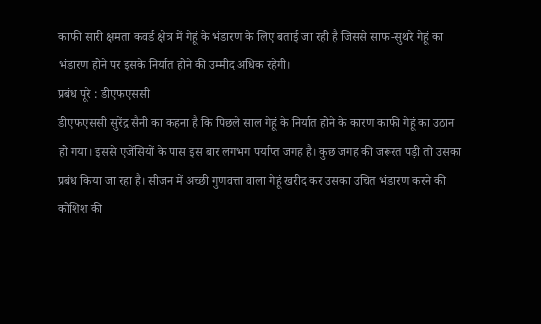काफी सारी क्षमता कवर्ड क्षेत्र में गेहूं के भंडारण के लिए बताई जा रही है जिससे साफ-सुथरे गेहूं का भंडारण होने पर इसके निर्यात होने की उम्मीद अधिक रहेगी।
प्रबंध पूरे : डीएफएससी
डीएफएससी सुरेंद्र सैनी का कहना है कि पिछले साल गेहूं के निर्यात होने के कारण काफी गेहूं का उठान हो गया। इससे एजेंसियों के पास इस बार लगभग पर्याप्त जगह है। कुछ जगह की जरूरत पड़ी तो उसका प्रबंध किया जा रहा है। सीजन में अच्छी गुणवत्ता वाला गेहूं खरीद कर उसका उचित भंडारण करने की कोशिश की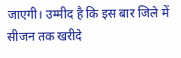जाएगी। उम्मीद है कि इस बार जिले में सीजन तक खरीदे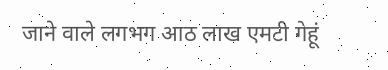जाने वाले लगभग आठ लाख एमटी गेहूं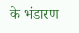के भंडारण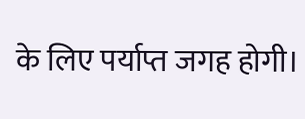के लिए पर्याप्त जगह होगी।